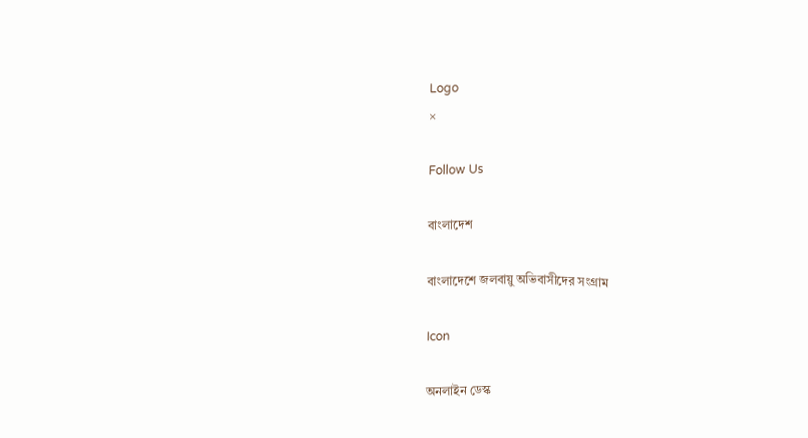Logo
×

Follow Us

বাংলাদেশ

বাংলাদেশে জলবায়ু অভিবাসীদের সংগ্রাম

Icon

অনলাইন ডেস্ক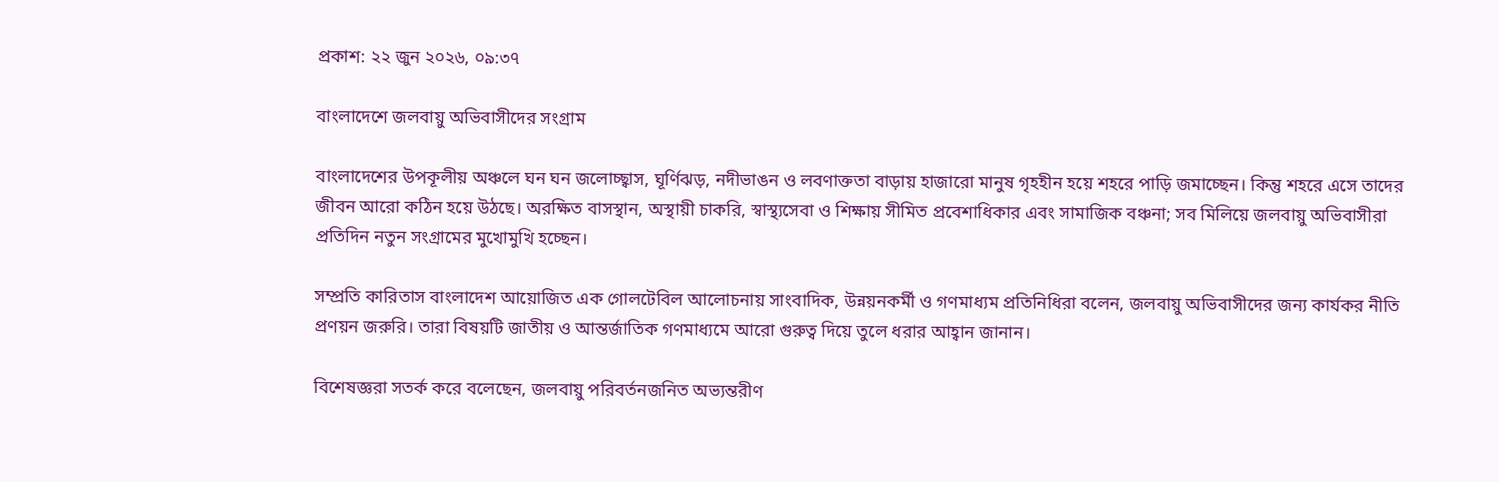প্রকাশ: ২২ জুন ২০২৬, ০৯:৩৭

বাংলাদেশে জলবায়ু অভিবাসীদের সংগ্রাম

বাংলাদেশের উপকূলীয় অঞ্চলে ঘন ঘন জলোচ্ছ্বাস, ঘূর্ণিঝড়, নদীভাঙন ও লবণাক্ততা বাড়ায় হাজারো মানুষ গৃহহীন হয়ে শহরে পাড়ি জমাচ্ছেন। কিন্তু শহরে এসে তাদের জীবন আরো কঠিন হয়ে উঠছে। অরক্ষিত বাসস্থান, অস্থায়ী চাকরি, স্বাস্থ্যসেবা ও শিক্ষায় সীমিত প্রবেশাধিকার এবং সামাজিক বঞ্চনা; সব মিলিয়ে জলবায়ু অভিবাসীরা প্রতিদিন নতুন সংগ্রামের মুখোমুখি হচ্ছেন।

সম্প্রতি কারিতাস বাংলাদেশ আয়োজিত এক গোলটেবিল আলোচনায় সাংবাদিক, উন্নয়নকর্মী ও গণমাধ্যম প্রতিনিধিরা বলেন, জলবায়ু অভিবাসীদের জন্য কার্যকর নীতি প্রণয়ন জরুরি। তারা বিষয়টি জাতীয় ও আন্তর্জাতিক গণমাধ্যমে আরো গুরুত্ব দিয়ে তুলে ধরার আহ্বান জানান।

বিশেষজ্ঞরা সতর্ক করে বলেছেন, জলবায়ু পরিবর্তনজনিত অভ্যন্তরীণ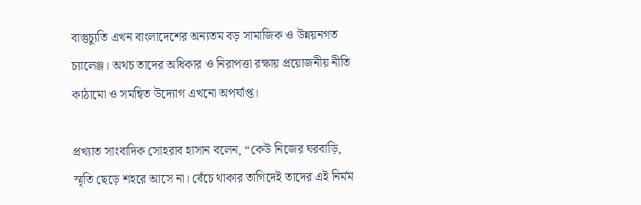বাস্তুচ্যুতি এখন বাংলাদেশের অন্যতম বড় সামাজিক ও উন্নয়নগত চ্যালেঞ্জ। অথচ তাদের অধিকার ও নিরাপত্তা রক্ষায় প্রয়োজনীয় নীতি কাঠামো ও সমন্বিত উদ্যোগ এখনো অপর্যাপ্ত।

প্রখ্যাত সাংবাদিক সোহরাব হাসান বলেন, “কেউ নিজের ঘরবাড়ি, স্মৃতি ছেড়ে শহরে আসে না। বেঁচে থাকার তাগিদেই তাদের এই নির্মম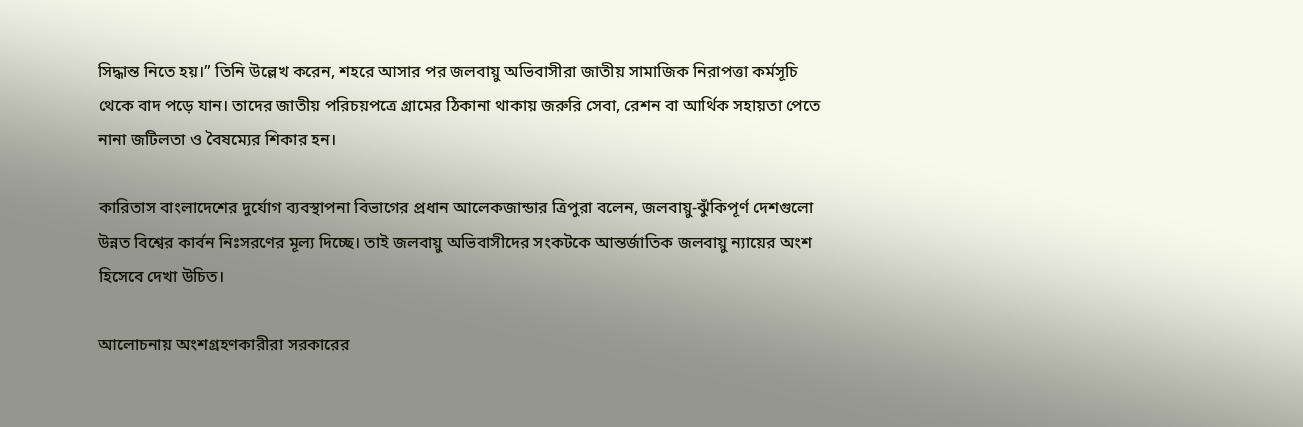সিদ্ধান্ত নিতে হয়।” তিনি উল্লেখ করেন, শহরে আসার পর জলবায়ু অভিবাসীরা জাতীয় সামাজিক নিরাপত্তা কর্মসূচি থেকে বাদ পড়ে যান। তাদের জাতীয় পরিচয়পত্রে গ্রামের ঠিকানা থাকায় জরুরি সেবা, রেশন বা আর্থিক সহায়তা পেতে নানা জটিলতা ও বৈষম্যের শিকার হন।

কারিতাস বাংলাদেশের দুর্যোগ ব্যবস্থাপনা বিভাগের প্রধান আলেকজান্ডার ত্রিপুরা বলেন, জলবায়ু-ঝুঁকিপূর্ণ দেশগুলো উন্নত বিশ্বের কার্বন নিঃসরণের মূল্য দিচ্ছে। তাই জলবায়ু অভিবাসীদের সংকটকে আন্তর্জাতিক জলবায়ু ন্যায়ের অংশ হিসেবে দেখা উচিত।

আলোচনায় অংশগ্রহণকারীরা সরকারের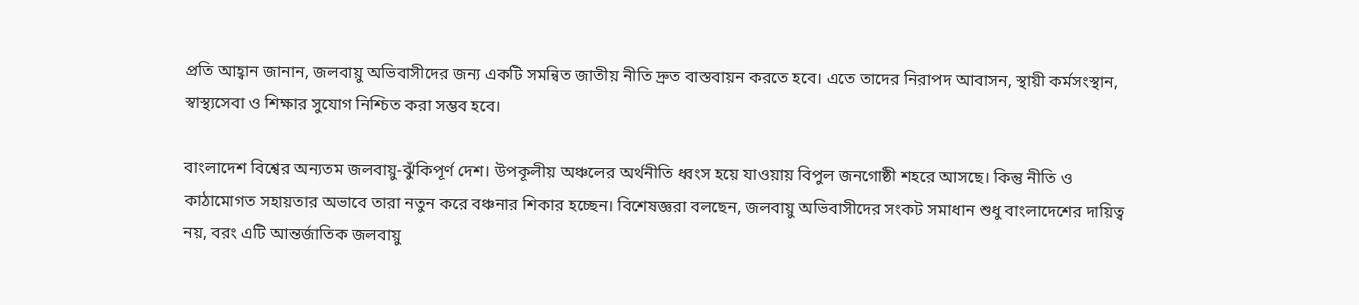প্রতি আহ্বান জানান, জলবায়ু অভিবাসীদের জন্য একটি সমন্বিত জাতীয় নীতি দ্রুত বাস্তবায়ন করতে হবে। এতে তাদের নিরাপদ আবাসন, স্থায়ী কর্মসংস্থান, স্বাস্থ্যসেবা ও শিক্ষার সুযোগ নিশ্চিত করা সম্ভব হবে।

বাংলাদেশ বিশ্বের অন্যতম জলবায়ু-ঝুঁকিপূর্ণ দেশ। উপকূলীয় অঞ্চলের অর্থনীতি ধ্বংস হয়ে যাওয়ায় বিপুল জনগোষ্ঠী শহরে আসছে। কিন্তু নীতি ও কাঠামোগত সহায়তার অভাবে তারা নতুন করে বঞ্চনার শিকার হচ্ছেন। বিশেষজ্ঞরা বলছেন, জলবায়ু অভিবাসীদের সংকট সমাধান শুধু বাংলাদেশের দায়িত্ব নয়, বরং এটি আন্তর্জাতিক জলবায়ু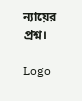ন্যায়ের প্রশ্ন।

Logo